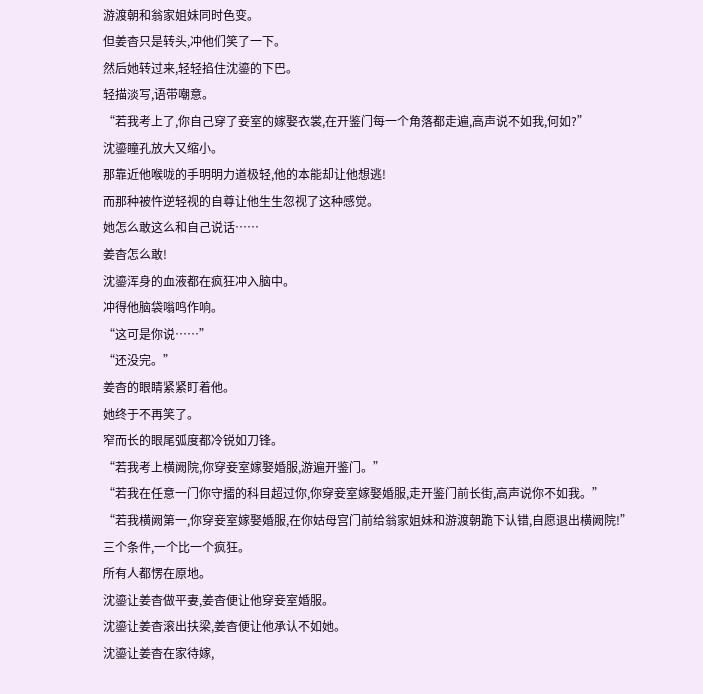游渡朝和翁家姐妹同时色变。
但姜杳只是转头,冲他们笑了一下。
然后她转过来,轻轻掐住沈鎏的下巴。
轻描淡写,语带嘲意。
“若我考上了,你自己穿了妾室的嫁娶衣裳,在开鉴门每一个角落都走遍,高声说不如我,何如?”
沈鎏瞳孔放大又缩小。
那靠近他喉咙的手明明力道极轻,他的本能却让他想逃!
而那种被忤逆轻视的自尊让他生生忽视了这种感觉。
她怎么敢这么和自己说话……
姜杳怎么敢!
沈鎏浑身的血液都在疯狂冲入脑中。
冲得他脑袋嗡鸣作响。
“这可是你说……”
“还没完。”
姜杳的眼睛紧紧盯着他。
她终于不再笑了。
窄而长的眼尾弧度都冷锐如刀锋。
“若我考上横阙院,你穿妾室嫁娶婚服,游遍开鉴门。”
“若我在任意一门你守擂的科目超过你,你穿妾室嫁娶婚服,走开鉴门前长街,高声说你不如我。”
“若我横阙第一,你穿妾室嫁娶婚服,在你姑母宫门前给翁家姐妹和游渡朝跪下认错,自愿退出横阙院!”
三个条件,一个比一个疯狂。
所有人都愣在原地。
沈鎏让姜杳做平妻,姜杳便让他穿妾室婚服。
沈鎏让姜杳滚出扶梁,姜杳便让他承认不如她。
沈鎏让姜杳在家待嫁,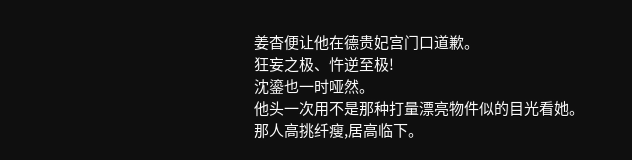姜杳便让他在德贵妃宫门口道歉。
狂妄之极、忤逆至极!
沈鎏也一时哑然。
他头一次用不是那种打量漂亮物件似的目光看她。
那人高挑纤瘦,居高临下。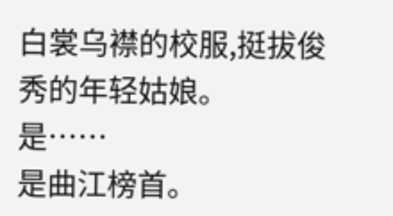白裳乌襟的校服,挺拔俊秀的年轻姑娘。
是……
是曲江榜首。